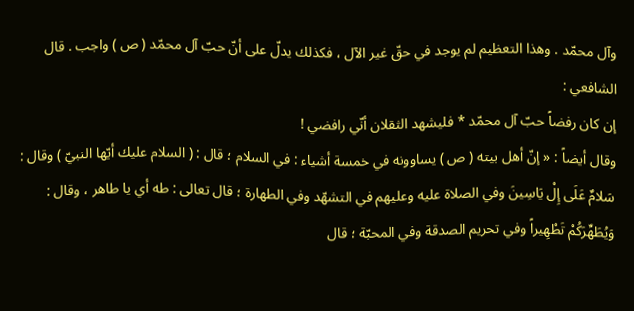وآل محمّد . وهذا التعظيم لم يوجد في حقّ غير الآل ، فكذلك يدلّ على أنّ حبّ آل محمّد ( ص ) واجب . قال الشافعي :
إن كان رفضاً حبّ آل محمّد * فليشهد الثقلان أنّي رافضي !
وقال أيضاً : « إنّ أهل بيته ( ص ) يساوونه في خمسة أشياء : في السلام ؛ قال : ( السلام عليك أيّها النبيّ ) وقال : سَلامٌ عَلَى إِلْ يَاسِينَ وفي الصلاة عليه وعليهم في التشهّد وفي الطهارة ؛ قال تعالى : طه أي يا طاهر ، وقال : وَيُطَهِّرَكُمْ تَطْهِيراً وفي تحريم الصدقة وفي المحبّة ؛ قال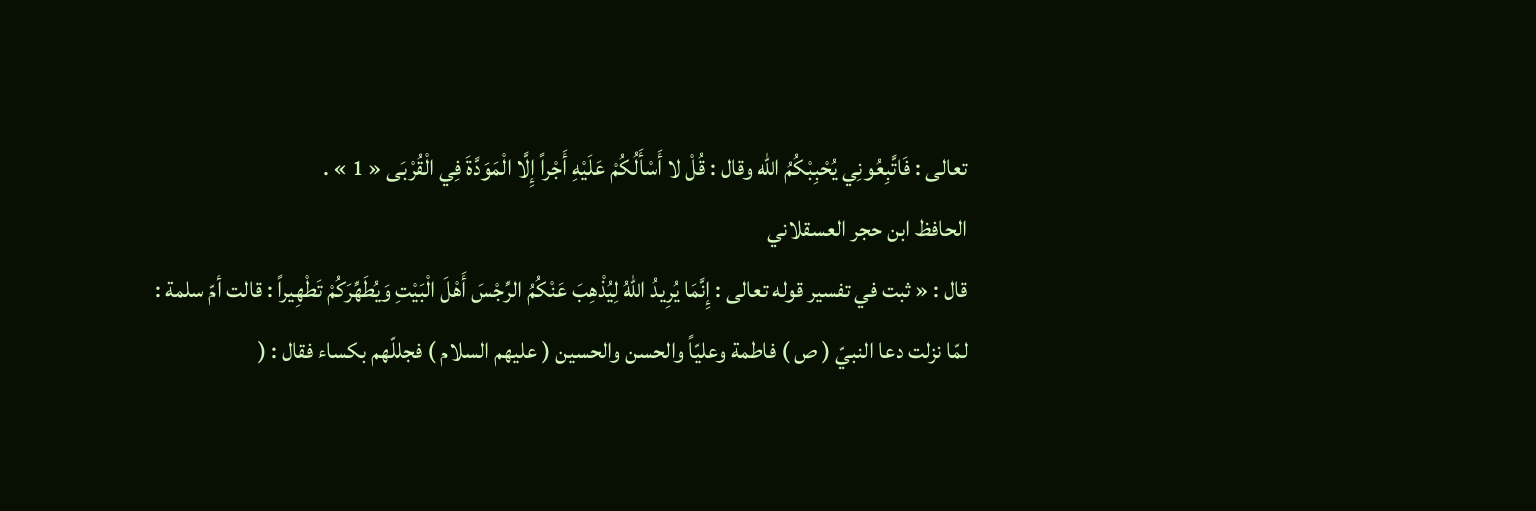تعالى : فَاتَّبِعُونِي يُحْبِبْكُمُ الله وقال : قُلْ لا أَسْأَلُكُمْ عَلَيْهِ أَجْراً إِلَّا الْمَوَدَّةَ فِي الْقُرْبَى « 1 » .
الحافظ ابن حجر العسقلاني
قال : « ثبت في تفسير قوله تعالى : إِنَّمَا يُرِيدُ اللهُ لِيُذْهِبَ عَنْكُمُ الرِّجْسَ أَهْلَ الْبَيْتِ وَيُطَهِّرَكُمْ تَطْهِيراً : قالت أمّ سلمة : لمّا نزلت دعا النبيّ ( ص ) فاطمة وعليّاً والحسن والحسين ( عليهم السلام ) فجللّهم بكساء فقال : (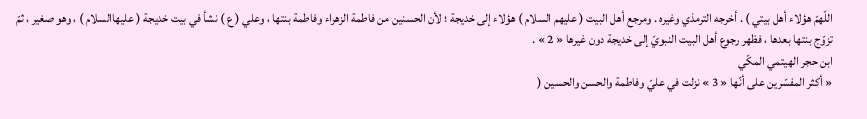اللّهمّ هؤلاء أهل بيتي ) . أخرجه الترمذي وغيره . ومرجع أهل البيت ( عليهم السلام ) هؤلاء إلى خديجة ؛ لأن الحسنين من فاطمة الزهراء وفاطمة بنتها ، وعلي ( ع ) نشأ في بيت خديجة ( عليهاالسلام ) ، وهو صغير ، ثمّ تزوّج بنتها بعدها ، فظهر رجوع أهل البيت النبويّ إلى خديجة دون غيرها « 2 » .
ابن حجر الهيتمي المكّي
« أكثر المفسّرين على أنّها « 3 » نزلت في عليّ وفاطمة والحسن والحسين (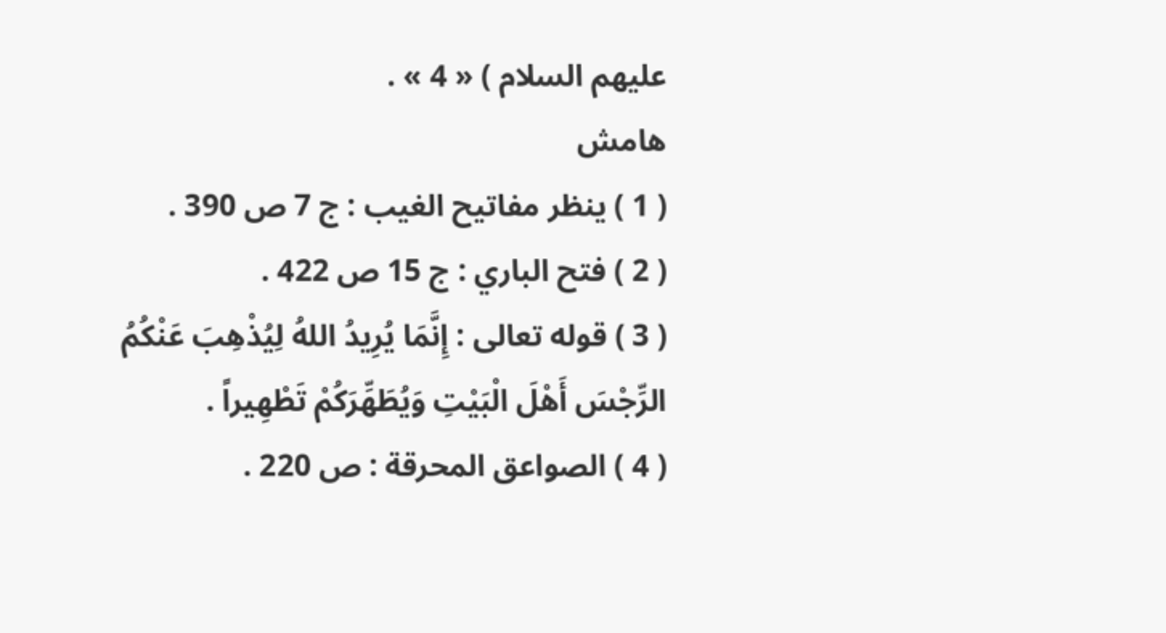عليهم السلام ) « 4 » .
هامش
( 1 ) ينظر مفاتيح الغيب : ج 7 ص 390 .
( 2 ) فتح الباري : ج 15 ص 422 .
( 3 ) قوله تعالى : إِنَّمَا يُرِيدُ اللهُ لِيُذْهِبَ عَنْكُمُ الرِّجْسَ أَهْلَ الْبَيْتِ وَيُطَهِّرَكُمْ تَطْهِيراً .
( 4 ) الصواعق المحرقة : ص 220 .